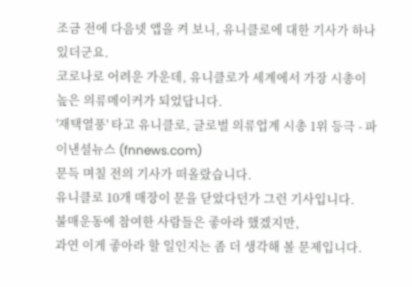조금 전에 다음넷 앱을 켜 보니, 유니클로에 대한 기사가 하나 있더군요.
코로나로 어려운 가운데, 유니클로가 세계에서 가장 시총이 높은 의류메이커가 되었답니다.
'재택열풍' 타고 유니클로, 글로벌 의류업계 시총 1위 등극 - 파이낸셜뉴스 (fnnews.com)
문득 며칠 전의 기사가 떠올랐습니다.
유니클로 10개 매장이 문을 닫았다던가 그런 기사입니다.
불매운동에 참여한 사람들은 좋아라 했겠지만,
과연 이게 좋아라 할 일인지는 좀 더 생각해 볼 문제입니다.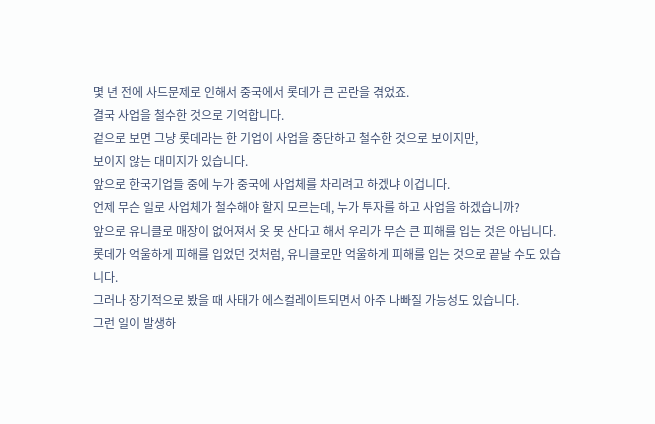몇 년 전에 사드문제로 인해서 중국에서 롯데가 큰 곤란을 겪었죠.
결국 사업을 철수한 것으로 기억합니다.
겉으로 보면 그냥 롯데라는 한 기업이 사업을 중단하고 철수한 것으로 보이지만,
보이지 않는 대미지가 있습니다.
앞으로 한국기업들 중에 누가 중국에 사업체를 차리려고 하겠냐 이겁니다.
언제 무슨 일로 사업체가 철수해야 할지 모르는데, 누가 투자를 하고 사업을 하겠습니까?
앞으로 유니클로 매장이 없어져서 옷 못 산다고 해서 우리가 무슨 큰 피해를 입는 것은 아닙니다.
롯데가 억울하게 피해를 입었던 것처럼, 유니클로만 억울하게 피해를 입는 것으로 끝날 수도 있습니다.
그러나 장기적으로 봤을 때 사태가 에스컬레이트되면서 아주 나빠질 가능성도 있습니다.
그런 일이 발생하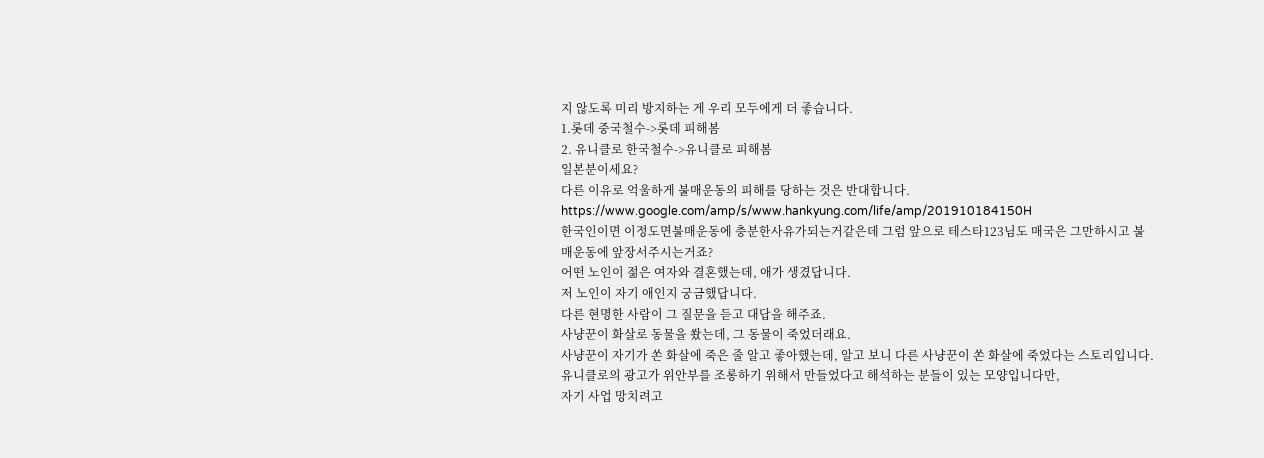지 않도록 미리 방지하는 게 우리 모두에게 더 좋습니다.
1.롯데 중국철수->롯데 피해봄
2. 유니클로 한국철수->유니클로 피해봄
일본분이세요?
다른 이유로 억울하게 불매운동의 피해를 당하는 것은 반대합니다.
https://www.google.com/amp/s/www.hankyung.com/life/amp/201910184150H
한국인이면 이정도면불매운동에 충분한사유가되는거같은데 그럼 앞으로 테스타123님도 매국은 그만하시고 불매운동에 앞장서주시는거죠?
어떤 노인이 젊은 여자와 결혼했는데, 애가 생겼답니다.
저 노인이 자기 애인지 궁금했답니다.
다른 현명한 사람이 그 질문을 듣고 대답을 해주죠.
사냥꾼이 화살로 동물을 쐈는데, 그 동물이 죽었더래요.
사냥꾼이 자기가 쏜 화살에 죽은 줄 알고 좋아했는데, 알고 보니 다른 사냥꾼이 쏜 화살에 죽었다는 스토리입니다.
유니클로의 광고가 위안부를 조롱하기 위해서 만들었다고 해석하는 분들이 있는 모양입니다만,
자기 사업 망치려고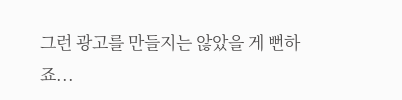그런 광고를 만들지는 않았을 게 뻔하죠...